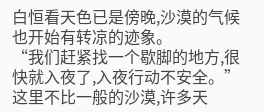白恒看天色已是傍晚,沙漠的气候也开始有转凉的迹象。
“我们赶紧找一个歇脚的地方,很快就入夜了,入夜行动不安全。”
这里不比一般的沙漠,许多天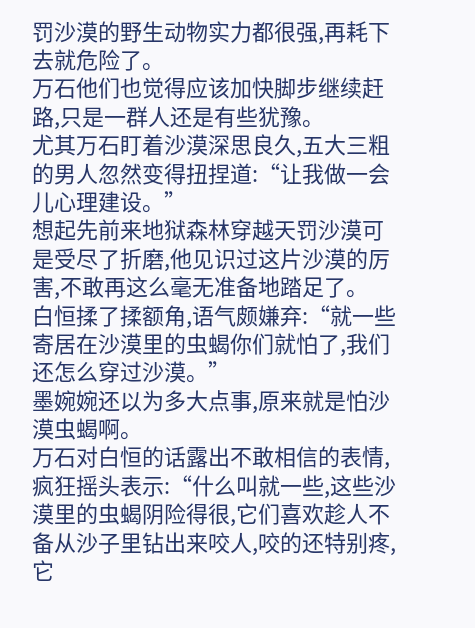罚沙漠的野生动物实力都很强,再耗下去就危险了。
万石他们也觉得应该加快脚步继续赶路,只是一群人还是有些犹豫。
尤其万石盯着沙漠深思良久,五大三粗的男人忽然变得扭捏道:“让我做一会儿心理建设。”
想起先前来地狱森林穿越天罚沙漠可是受尽了折磨,他见识过这片沙漠的厉害,不敢再这么毫无准备地踏足了。
白恒揉了揉额角,语气颇嫌弃:“就一些寄居在沙漠里的虫蝎你们就怕了,我们还怎么穿过沙漠。”
墨婉婉还以为多大点事,原来就是怕沙漠虫蝎啊。
万石对白恒的话露出不敢相信的表情,疯狂摇头表示:“什么叫就一些,这些沙漠里的虫蝎阴险得很,它们喜欢趁人不备从沙子里钻出来咬人,咬的还特别疼,它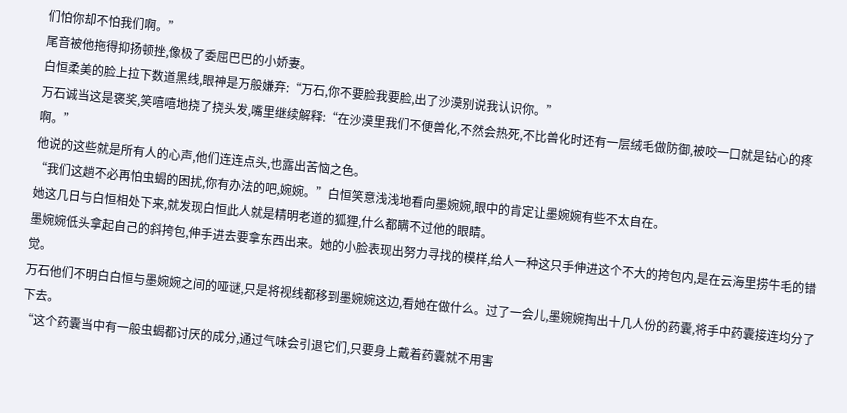们怕你却不怕我们啊。”
尾音被他拖得抑扬顿挫,像极了委屈巴巴的小娇妻。
白恒柔美的脸上拉下数道黑线,眼神是万般嫌弃:“万石,你不要脸我要脸,出了沙漠别说我认识你。”
万石诚当这是褒奖,笑嘻嘻地挠了挠头发,嘴里继续解释:“在沙漠里我们不便兽化,不然会热死,不比兽化时还有一层绒毛做防御,被咬一口就是钻心的疼啊。”
他说的这些就是所有人的心声,他们连连点头,也露出苦恼之色。
“我们这趟不必再怕虫蝎的困扰,你有办法的吧,婉婉。”白恒笑意浅浅地看向墨婉婉,眼中的肯定让墨婉婉有些不太自在。
她这几日与白恒相处下来,就发现白恒此人就是精明老道的狐狸,什么都瞒不过他的眼睛。
墨婉婉低头拿起自己的斜挎包,伸手进去要拿东西出来。她的小脸表现出努力寻找的模样,给人一种这只手伸进这个不大的挎包内,是在云海里捞牛毛的错觉。
万石他们不明白白恒与墨婉婉之间的哑谜,只是将视线都移到墨婉婉这边,看她在做什么。过了一会儿,墨婉婉掏出十几人份的药囊,将手中药囊接连均分了下去。
“这个药囊当中有一般虫蝎都讨厌的成分,通过气味会引退它们,只要身上戴着药囊就不用害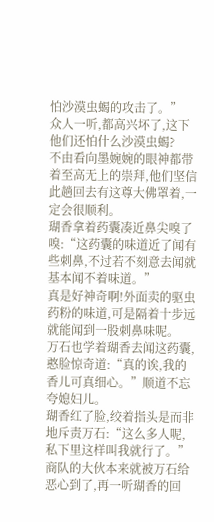怕沙漠虫蝎的攻击了。”
众人一听,都高兴坏了,这下他们还怕什么沙漠虫蝎?
不由看向墨婉婉的眼神都带着至高无上的崇拜,他们坚信此趟回去有这尊大佛罩着,一定会很顺利。
瑚香拿着药囊凑近鼻尖嗅了嗅:“这药囊的味道近了闻有些刺鼻,不过若不刻意去闻就基本闻不着味道。”
真是好神奇啊!外面卖的驱虫药粉的味道,可是隔着十步远就能闻到一股刺鼻味呢。
万石也学着瑚香去闻这药囊,憨脸惊奇道:“真的诶,我的香儿可真细心。”顺道不忘夸媳妇儿。
瑚香红了脸,绞着指头是而非地斥责万石:“这么多人呢,私下里这样叫我就行了。”
商队的大伙本来就被万石给恶心到了,再一听瑚香的回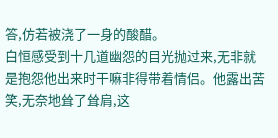答,仿若被浇了一身的酸醋。
白恒感受到十几道幽怨的目光抛过来,无非就是抱怨他出来时干嘛非得带着情侣。他露出苦笑,无奈地耸了耸肩,这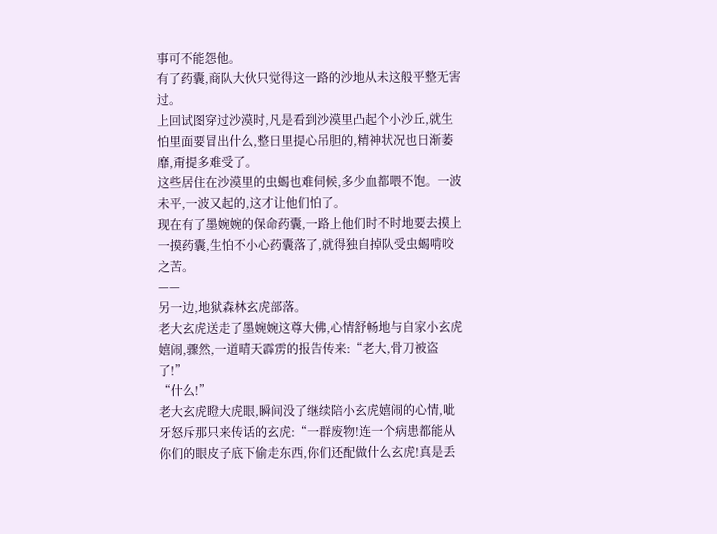事可不能怨他。
有了药囊,商队大伙只觉得这一路的沙地从未这般平整无害过。
上回试图穿过沙漠时,凡是看到沙漠里凸起个小沙丘,就生怕里面要冒出什么,整日里提心吊胆的,精神状况也日渐萎靡,甭提多难受了。
这些居住在沙漠里的虫蝎也难伺候,多少血都喂不饱。一波未平,一波又起的,这才让他们怕了。
现在有了墨婉婉的保命药囊,一路上他们时不时地要去摸上一摸药囊,生怕不小心药囊落了,就得独自掉队受虫蝎啃咬之苦。
——
另一边,地狱森林玄虎部落。
老大玄虎送走了墨婉婉这尊大佛,心情舒畅地与自家小玄虎嬉闹,骤然,一道晴天霹雳的报告传来:“老大,骨刀被盗了!”
“什么!”
老大玄虎瞪大虎眼,瞬间没了继续陪小玄虎嬉闹的心情,呲牙怒斥那只来传话的玄虎:“一群废物!连一个病患都能从你们的眼皮子底下偷走东西,你们还配做什么玄虎!真是丢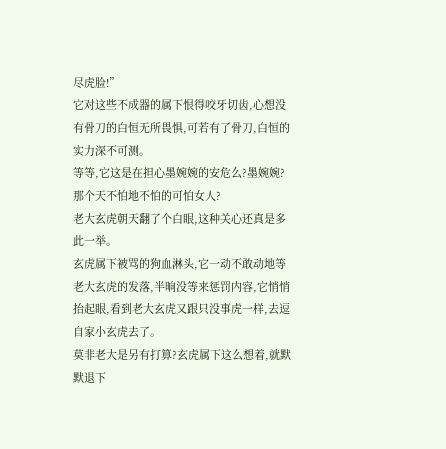尽虎脸!”
它对这些不成器的属下恨得咬牙切齿,心想没有骨刀的白恒无所畏惧,可若有了骨刀,白恒的实力深不可测。
等等,它这是在担心墨婉婉的安危么?墨婉婉?那个天不怕地不怕的可怕女人?
老大玄虎朝天翻了个白眼,这种关心还真是多此一举。
玄虎属下被骂的狗血淋头,它一动不敢动地等老大玄虎的发落,半晌没等来惩罚内容,它悄悄抬起眼,看到老大玄虎又跟只没事虎一样,去逗自家小玄虎去了。
莫非老大是另有打算?玄虎属下这么想着,就默默退下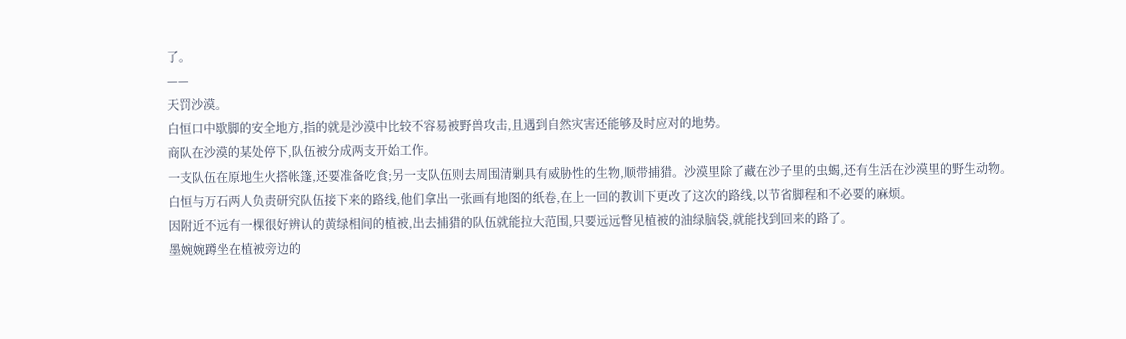了。
——
天罚沙漠。
白恒口中歇脚的安全地方,指的就是沙漠中比较不容易被野兽攻击,且遇到自然灾害还能够及时应对的地势。
商队在沙漠的某处停下,队伍被分成两支开始工作。
一支队伍在原地生火搭帐篷,还要准备吃食;另一支队伍则去周围清剿具有威胁性的生物,顺带捕猎。沙漠里除了藏在沙子里的虫蝎,还有生活在沙漠里的野生动物。
白恒与万石两人负责研究队伍接下来的路线,他们拿出一张画有地图的纸卷,在上一回的教训下更改了这次的路线,以节省脚程和不必要的麻烦。
因附近不远有一棵很好辨认的黄绿相间的植被,出去捕猎的队伍就能拉大范围,只要远远瞥见植被的油绿脑袋,就能找到回来的路了。
墨婉婉蹲坐在植被旁边的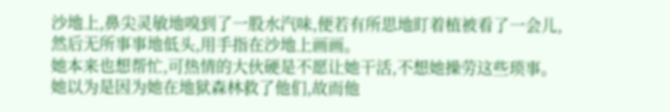沙地上,鼻尖灵敏地嗅到了一股水汽味,便若有所思地盯着植被看了一会儿,然后无所事事地低头,用手指在沙地上画画。
她本来也想帮忙,可热情的大伙硬是不愿让她干活,不想她操劳这些琐事。
她以为是因为她在地狱森林救了他们,故而他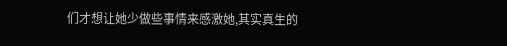们才想让她少做些事情来感激她,其实真生的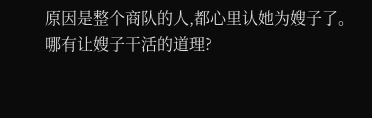原因是整个商队的人,都心里认她为嫂子了。
哪有让嫂子干活的道理?